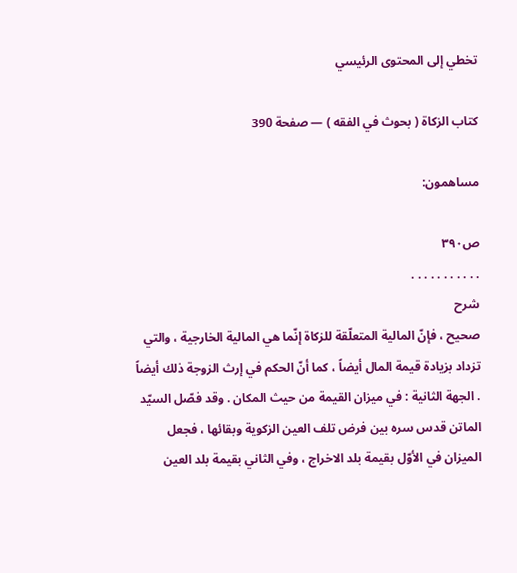تخطي إلى المحتوى الرئيسي

كتاب الزكاة ( بحوث في الفقه ) — صفحة 390

مساهمون:

ص٣٩٠
. . . . . . . . . . .
شرح
صحيح ، فإنّ المالية المتعلّقة للزكاة إنّما هي المالية الخارجية ، والتي تزداد بزيادة قيمة المال أيضاً ، كما أنّ الحكم في إرث الزوجة ذلك أيضاً . الجهة الثانية : في ميزان القيمة من حيث المكان . وقد فصّل السيّد الماتن قدس سره بين فرض تلف العين الزكوية وبقائها ، فجعل الميزان في الأوّل بقيمة بلد الاخراج ، وفي الثاني بقيمة بلد العين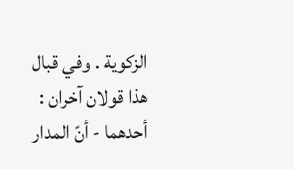الزكوية . وفي قبال هذا قولان آخران : أحدهما - أنّ المدار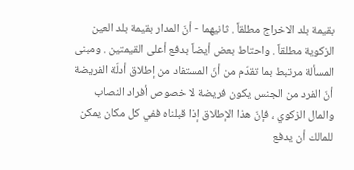بقيمة بلد الاخراج مطلقاً . ثانيهما - أنّ المدار بقيمة بلد العين الزكوية مطلقاً . واحتاط بعض أيضاً بدفع أعلى القيمتين . ومبنى المسألة مرتبط بما تقدّم من أنّ المستفاد من إطلاق أدلّة الفريضة أنّ الفرد من الجنس يكون فريضة لا خصوص أفراد النصاب والمال الزكوي ، فإنّ هذا الإطلاق إذا قبلناه ففي كل مكان يمكن للمالك أن يدفع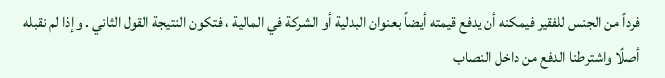فرداً من الجنس للفقير فيمكنه أن يدفع قيمته أيضاً بعنوان البدلية أو الشركة في المالية ، فتكون النتيجة القول الثاني . وإذا لم نقبله أصلًا واشترطنا الدفع من داخل النصاب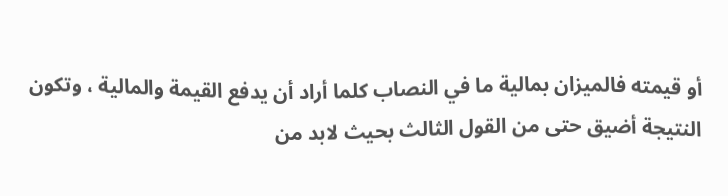أو قيمته فالميزان بمالية ما في النصاب كلما أراد أن يدفع القيمة والمالية ، وتكون النتيجة أضيق حتى من القول الثالث بحيث لابد من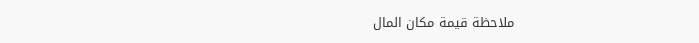ملاحظة قيمة مكان المال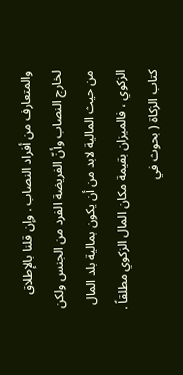والمتعارف من أفراد النصاب . وإن قلنا بالإطلاق لخارج النصاب وأنّ الفريضة الفرد من الجنس ولكن من حيث المالية لابد من أن يكون بمالية بلد المال الزكوي ، فالميزان بقيمة مكان المال الزكوي مطلقاً .
كتاب الزكاة ( بحوث في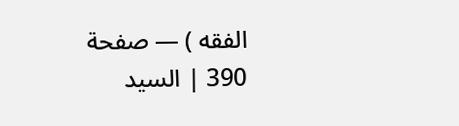الفقه ) — صفحة 390 | السيد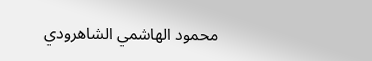محمود الهاشمي الشاهرودي